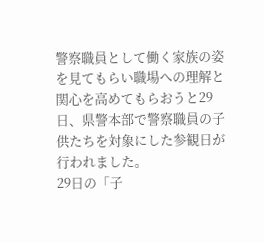警察職員として働く家族の姿を見てもらい職場への理解と関心を高めてもらおうと29日、県警本部で警察職員の子供たちを対象にした参観日が行われました。
29日の「子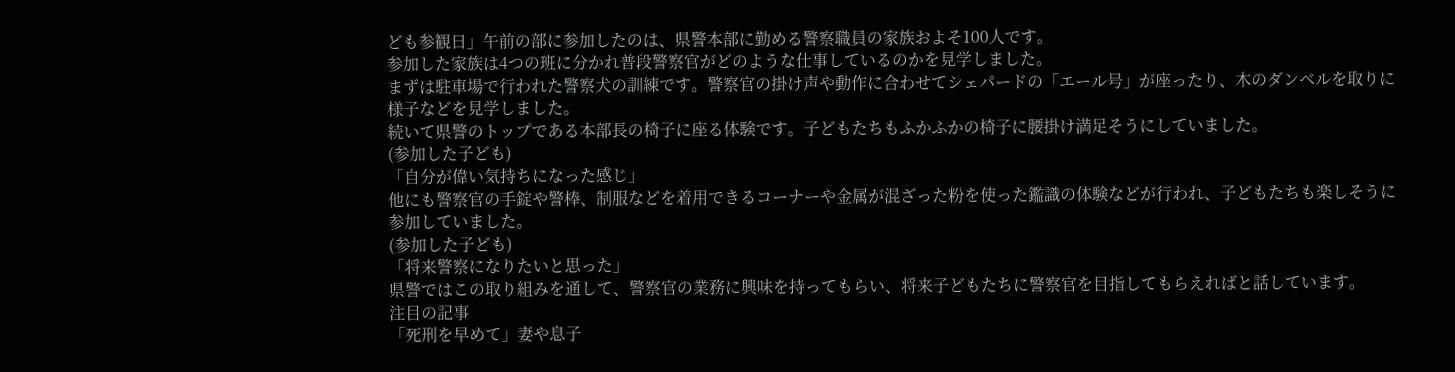ども参観日」午前の部に参加したのは、県警本部に勤める警察職員の家族およそ100人です。
参加した家族は4つの班に分かれ普段警察官がどのような仕事しているのかを見学しました。
まずは駐車場で行われた警察犬の訓練です。警察官の掛け声や動作に合わせてシェパードの「エール号」が座ったり、木のダンベルを取りに様子などを見学しました。
続いて県警のトップである本部長の椅子に座る体験です。子どもたちもふかふかの椅子に腰掛け満足そうにしていました。
(参加した子ども)
「自分が偉い気持ちになった感じ」
他にも警察官の手錠や警棒、制服などを着用できるコーナーや金属が混ざった粉を使った鑑識の体験などが行われ、子どもたちも楽しそうに参加していました。
(参加した子ども)
「将来警察になりたいと思った」
県警ではこの取り組みを通して、警察官の業務に興味を持ってもらい、将来子どもたちに警察官を目指してもらえればと話しています。
注目の記事
「死刑を早めて」妻や息子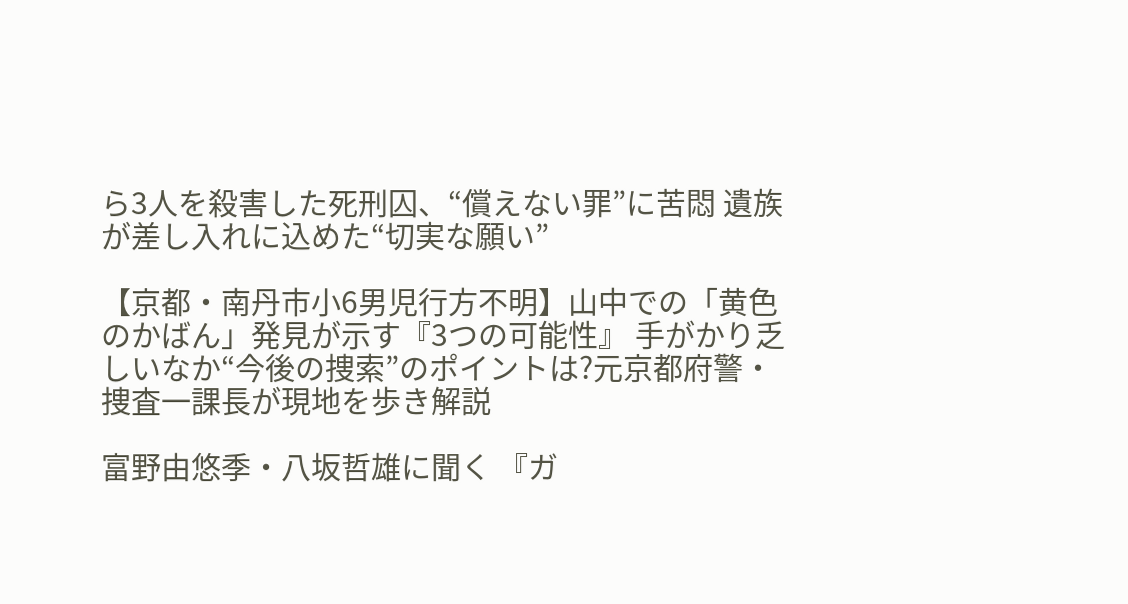ら3人を殺害した死刑囚、“償えない罪”に苦悶 遺族が差し入れに込めた“切実な願い”

【京都・南丹市小6男児行方不明】山中での「黄色のかばん」発見が示す『3つの可能性』 手がかり乏しいなか“今後の捜索”のポイントは?元京都府警・捜査一課長が現地を歩き解説

富野由悠季・八坂哲雄に聞く 『ガ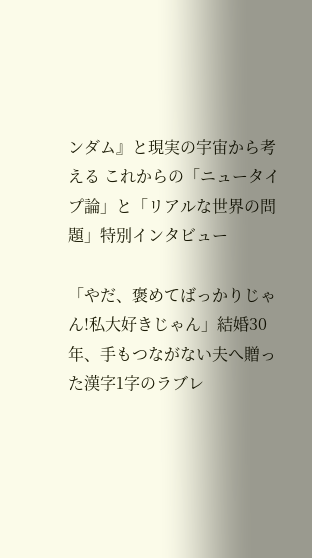ンダム』と現実の宇宙から考える これからの「ニュータイプ論」と「リアルな世界の問題」特別インタビュー

「やだ、褒めてばっかりじゃん!私大好きじゃん」結婚30年、手もつながない夫へ贈った漢字1字のラブレ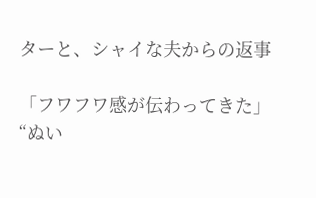ターと、シャイな夫からの返事

「フワフワ感が伝わってきた」 “ぬい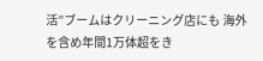活”ブームはクリーニング店にも 海外を含め年間1万体超をき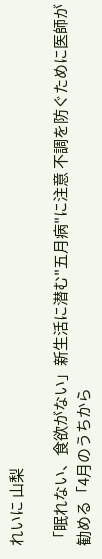れいに 山梨

「眠れない、食欲がない」新生活に潜む"五月病"に注意 不調を防ぐために医師が勧める「4月のうちから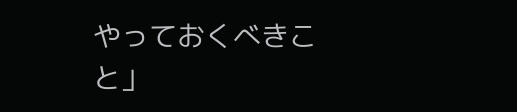やっておくべきこと」